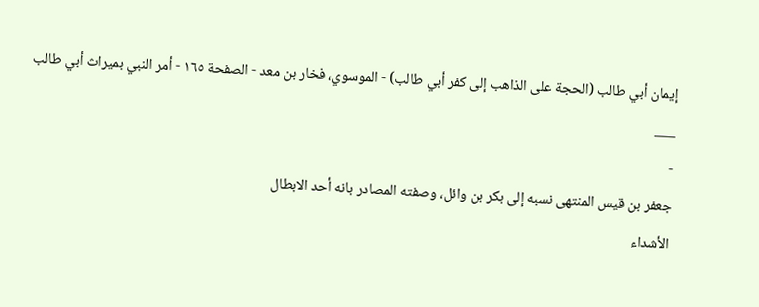إيمان أبي طالب (الحجة على الذاهب إلى كفر أبي طالب) - الموسوي، فخار بن معد - الصفحة ١٦٥ - أمر النبي بميراث أبي طالب
___
-
جعفر بن قيس المنتهى نسبه إلى بكر بن وائل، وصفته المصادر بانه أحد الابطال
الأشداء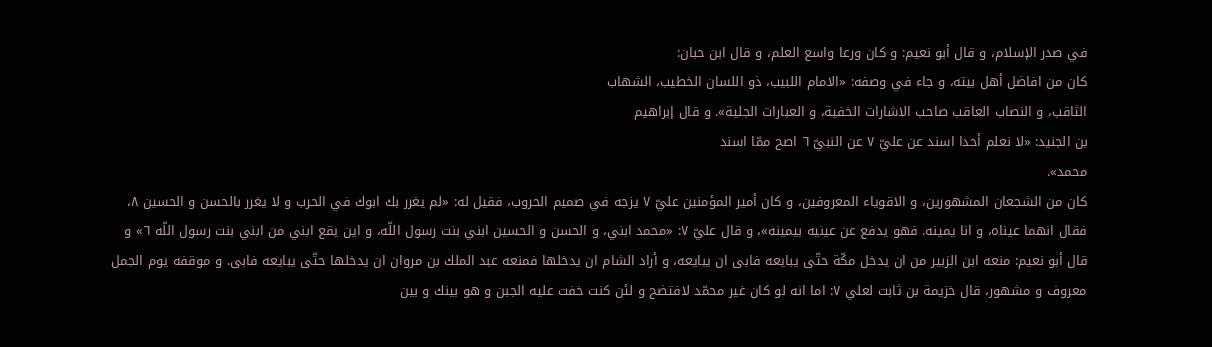في صدر الإسلام، و قال أبو نعيم: و كان ورعا واسع العلم، و قال ابن حبان:
كان من افاضل أهل بيته، و جاء في وصفه: «الامام اللبيب، ذو اللسان الخطيب، الشهاب
الثاقب، و النصاب العاقب صاحب الاشارات الخفية، و العبارات الجلية». و قال إبراهيم
بن الجنيد: «لا نعلم أحدا اسند عن عليّ ٧ عن النبيّ ٦ اصح ممّا اسند
محمد».
كان من الشجعان المشهورين، و الاقوياء المعروفين، و كان أمير المؤمنين عليّ ٧ يزجه في صميم الحروب، فقيل له: «لم يغرر بك ابوك في الحرب و لا يغرر بالحسن و الحسين ٨، فقال انهما عيناه، و انا يمينه. فهو يدفع عن عينيه بيمينه»، و قال عليّ ٧: «محمد ابني، و الحسن و الحسين ابني بنت رسول اللّه، و اين يقع ابني من ابني بنت رسول اللّه ٦» و قال أبو نعيم: منعه ابن الزبير من ان يدخل مكّة حتّى يبايعه فابى ان يبايعه، و أراد الشام ان يدخلها فمنعه عبد الملك بن مروان ان يدخلها حتّى يبايعه فابى. و موقفه يوم الجمل معروف و مشهور، قال خزيمة بن ثابت لعلي ٧: اما انه لو كان غير محمّد لافتضح و لئن كنت خفت عليه الجبن و هو بينك و بين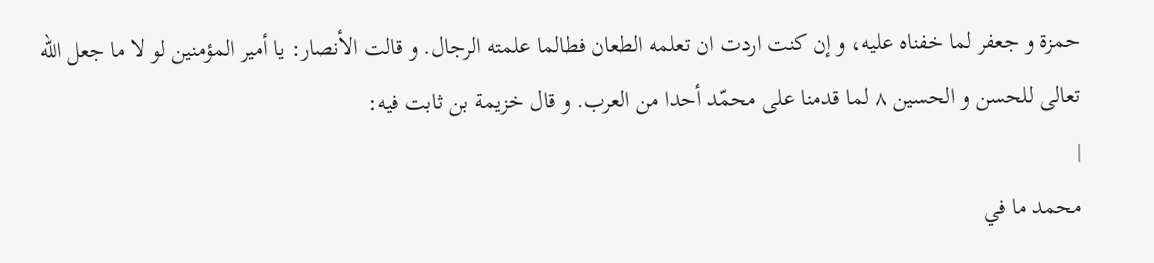حمزة و جعفر لما خفناه عليه، و إن كنت اردت ان تعلمه الطعان فطالما علمته الرجال. و قالت الأنصار: يا أمير المؤمنين لو لا ما جعل اللّه تعالى للحسن و الحسين ٨ لما قدمنا على محمّد أحدا من العرب. و قال خزيمة بن ثابت فيه:
|
محمد ما في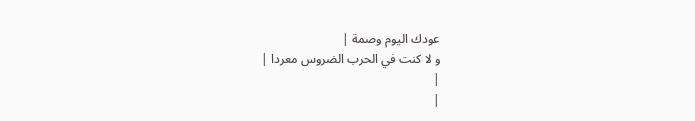عودك اليوم وصمة |
و لا كنت في الحرب الضروس معردا |
|
|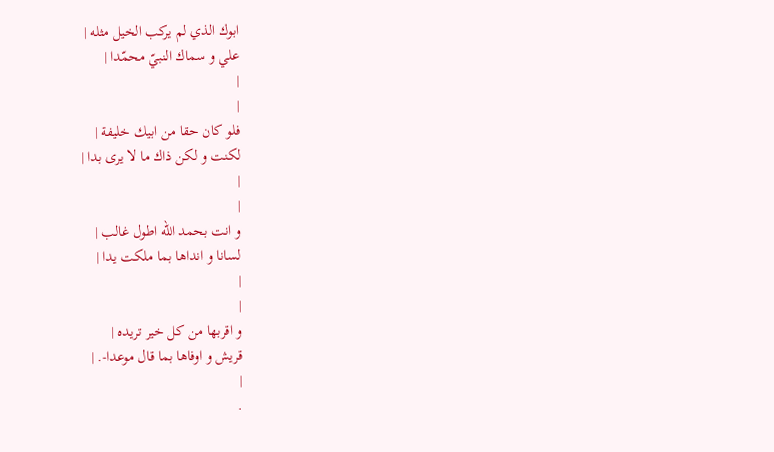ابوك الذي لم يركب الخيل مثله |
علي و سماك النبيّ محمّدا |
|
|
فلو كان حقا من ابيك خليفة |
لكنت و لكن ذاك ما لا يرى بدا |
|
|
و انت بحمد اللّه اطول غالب |
لسانا و انداها بما ملكت يدا |
|
|
و اقربها من كل خير تريده |
قريش و اوفاها بما قال موعدا-. |
|
.